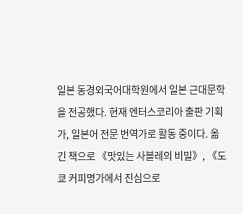일본 동경외국어대학원에서 일본 근대문학을 전공했다. 현재 엔터스코리아 출판 기획가, 일본어 전문 번역가로 활동 중이다. 옮긴 책으로 《맛있는 사블레의 비밀》, 《도쿄 커피명가에서 진심으로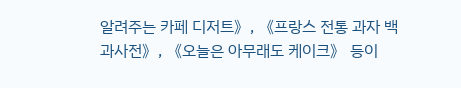알려주는 카페 디저트》, 《프랑스 전통 과자 백과사전》, 《오늘은 아무래도 케이크》 등이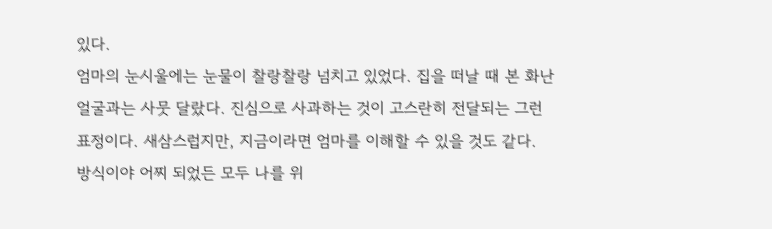있다.
엄마의 눈시울에는 눈물이 찰랑찰랑 넘치고 있었다. 집을 떠날 때 본 화난 얼굴과는 사뭇 달랐다. 진심으로 사과하는 것이 고스란히 전달되는 그런 표정이다. 새삼스럽지만, 지금이라면 엄마를 이해할 수 있을 것도 같다. 방식이야 어찌 되었든 모두 나를 위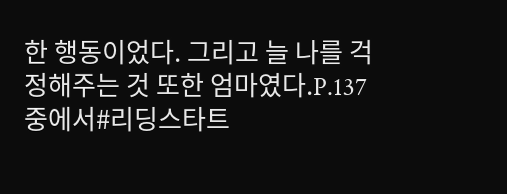한 행동이었다. 그리고 늘 나를 걱정해주는 것 또한 엄마였다.P.137 중에서#리딩스타트